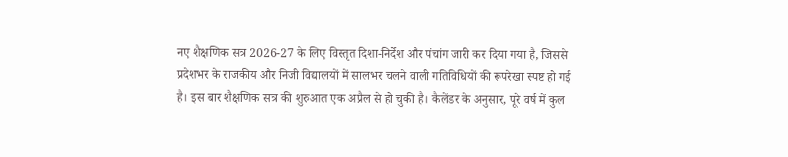नए शैक्षणिक सत्र 2026-27 के लिए विस्तृत दिशा-निर्देश और पंचांग जारी कर दिया गया है, जिससे प्रदेशभर के राजकीय और निजी विद्यालयों में सालभर चलने वाली गतिविधियों की रूपरेखा स्पष्ट हो गई है। इस बार शैक्षणिक सत्र की शुरुआत एक अप्रैल से हो चुकी है। कैलेंडर के अनुसार, पूरे वर्ष में कुल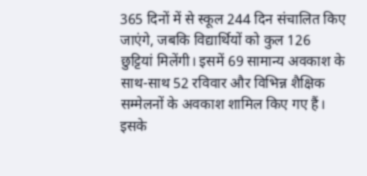365 दिनों में से स्कूल 244 दिन संचालित किए जाएंगे, जबकि विद्यार्थियों को कुल 126 छुट्टियां मिलेंगी। इसमें 69 सामान्य अवकाश के साथ-साथ 52 रविवार और विभिन्न शैक्षिक सम्मेलनों के अवकाश शामिल किए गए हैं। इसके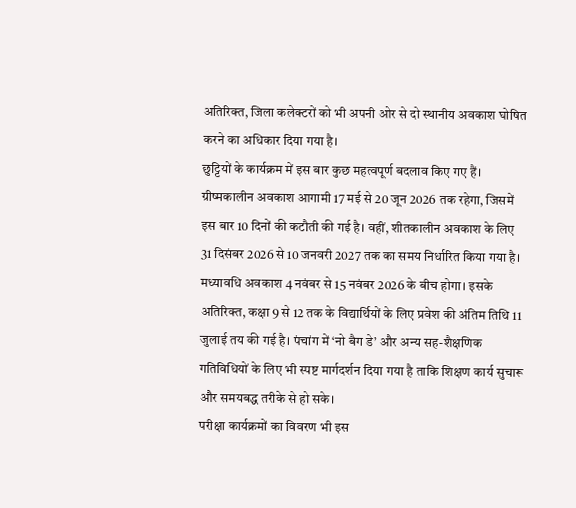अतिरिक्त, जिला कलेक्टरों को भी अपनी ओर से दो स्थानीय अवकाश घोषित करने का अधिकार दिया गया है।
छुट्टियों के कार्यक्रम में इस बार कुछ महत्वपूर्ण बदलाव किए गए हैं। ग्रीष्मकालीन अवकाश आगामी 17 मई से 20 जून 2026 तक रहेगा, जिसमें इस बार 10 दिनों की कटौती की गई है। वहीं, शीतकालीन अवकाश के लिए 31 दिसंबर 2026 से 10 जनवरी 2027 तक का समय निर्धारित किया गया है। मध्यावधि अवकाश 4 नवंबर से 15 नवंबर 2026 के बीच होगा। इसके अतिरिक्त, कक्षा 9 से 12 तक के विद्यार्थियों के लिए प्रवेश की अंतिम तिथि 11 जुलाई तय की गई है। पंचांग में ‘नो बैग डे’ और अन्य सह-शैक्षणिक गतिविधियों के लिए भी स्पष्ट मार्गदर्शन दिया गया है ताकि शिक्षण कार्य सुचारू और समयबद्ध तरीके से हो सके।
परीक्षा कार्यक्रमों का विवरण भी इस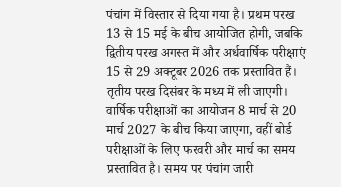पंचांग में विस्तार से दिया गया है। प्रथम परख 13 से 15 मई के बीच आयोजित होगी, जबकि द्वितीय परख अगस्त में और अर्धवार्षिक परीक्षाएं 15 से 29 अक्टूबर 2026 तक प्रस्तावित हैं। तृतीय परख दिसंबर के मध्य में ली जाएगी। वार्षिक परीक्षाओं का आयोजन 8 मार्च से 20 मार्च 2027 के बीच किया जाएगा, वहीं बोर्ड परीक्षाओं के लिए फरवरी और मार्च का समय प्रस्तावित है। समय पर पंचांग जारी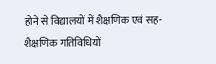होने से विद्यालयों में शैक्षणिक एवं सह-शैक्षणिक गतिविधियों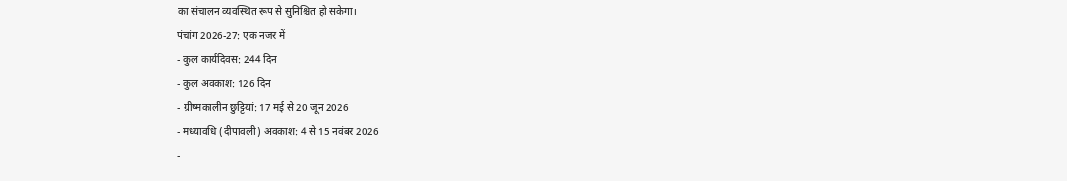का संचालन व्यवस्थित रूप से सुनिश्चित हो सकेगा।
पंचांग 2026-27: एक नजर में
- कुल कार्यदिवस: 244 दिन
- कुल अवकाश: 126 दिन
- ग्रीष्मकालीन छुट्टियां: 17 मई से 20 जून 2026
- मध्यावधि (दीपावली) अवकाश: 4 से 15 नवंबर 2026
-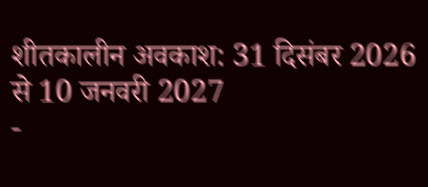शीतकालीन अवकाश: 31 दिसंबर 2026 से 10 जनवरी 2027
-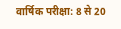वार्षिक परीक्षा: 8 से 20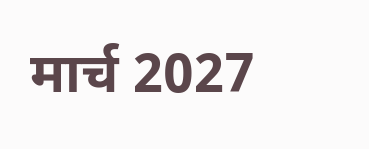मार्च 2027